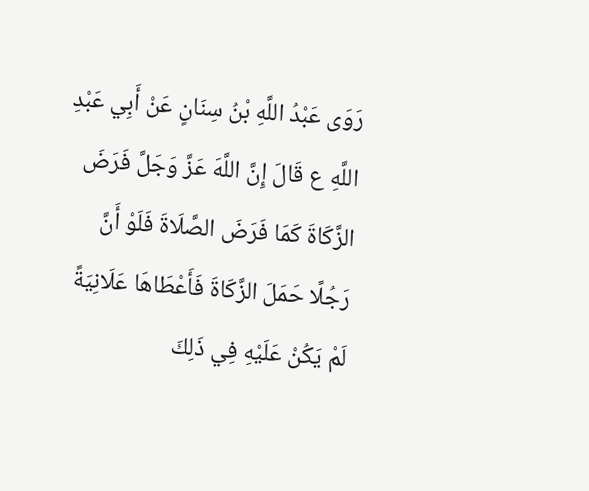رَوَى عَبْدُ اللَّهِ بْنُ سِنَانٍ عَنْ أَبِي عَبْدِ اللَّهِ ع قَالَ إِنَّ اللَّهَ عَزَّ وَجَلَّ فَرَضَ الزَّكَاةَ كَمَا فَرَضَ الصَّلَاةَ فَلَوْ أَنَّ رَجُلًا حَمَلَ الزَّكَاةَ فَأَعْطَاهَا عَلَانِيَةً لَمْ يَكُنْ عَلَيْهِ فِي ذَلِكَ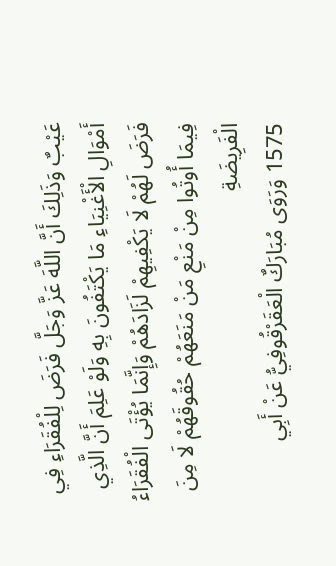عَيْبٌ وَذَلِكَ أَنَّ اللَّهَ عَزَّ وَجَلَّ فَرَضَ لِلْفُقَرَاءِ فِي أَمْوَالِ الْأَغْنِيَاءِ مَا يَكْتَفُونَ بِهِ وَلَوْ عَلِمَ أَنَّ الَّذِي فَرَضَ لَهُمْ لَا يَكْفِيهِمْ لَزَادَهُمْ وَإِنَّمَا يُؤْتَى الْفُقَرَاءُ فِيمَا أُوتُوا مِنْ مَنْعِ مَنْ مَنَعَهُمْ حُقُوقَهُمْ لَا مِنَ الْفَرِيضَةِ
1575 وَرَوَى مُبَارَكٌ الْعَقَرْقُوفِيُّ عَنْ أَبِي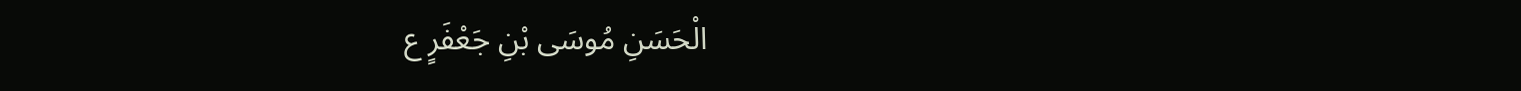الْحَسَنِ مُوسَى بْنِ جَعْفَرٍ ع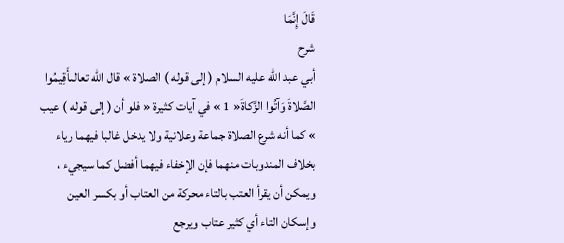قَالَ إِنَّمَا
شرح
أبي عبد الله عليه السلام ( إلى قوله ) الصلاة » قال الله تعالىأَقِيمُوا الصَّلاةَ وَآتُوا الزَّكاةَ« 1 » في آيات كثيرة « فلو أن ( إلى قوله ) عيب » كما أنه شرع الصلاة جماعة وعلانية ولا يدخل غالبا فيهما رياء بخلاف المندوبات منهما فإن الإخفاء فيهما أفضل كما سيجيء ، ويمكن أن يقرأ العتب بالتاء محركة من العتاب أو بكسر العين وإسكان التاء أي كثير عتاب ويرجع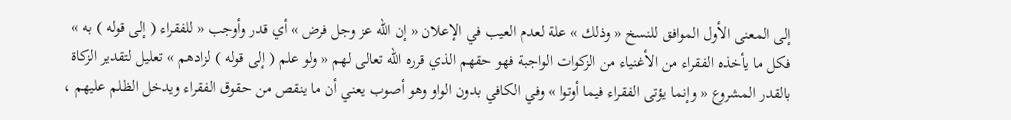إلى المعنى الأول الموافق للنسخ « وذلك » علة لعدم العيب في الإعلان « إن الله عز وجل فرض » أي قدر وأوجب « للفقراء ( إلى قوله ) به » فكل ما يأخذه الفقراء من الأغنياء من الزكوات الواجبة فهو حقهم الذي قرره الله تعالى لهم « ولو علم ( إلى قوله ) لزادهم » تعليل لتقدير الزكاة بالقدر المشروع « وإنما يؤتى الفقراء فيما أوتوا » وفي الكافي بدون الواو وهو أصوب يعني أن ما ينقص من حقوق الفقراء ويدخل الظلم عليهم ،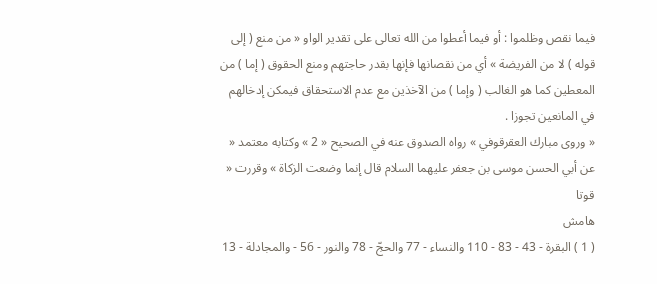فيما نقص وظلموا : أو فيما أعطوا من الله تعالى على تقدير الواو « من منع ( إلى قوله ) لا من الفريضة » أي من نقصانها فإنها بقدر حاجتهم ومنع الحقوق ( إما ) من المعطين كما هو الغالب ( وإما ) من الآخذين مع عدم الاستحقاق فيمكن إدخالهم في المانعين تجوزا .
« وروى مبارك العقرقوفي » رواه الصدوق عنه في الصحيح « 2 » وكتابه معتمد « عن أبي الحسن موسى بن جعفر عليهما السلام قال إنما وضعت الزكاة » وقررت « قوتا
هامش
( 1 ) البقرة - 43 - 83 - 110 والنساء - 77 والحجّ - 78 والنور - 56 - والمجادلة - 13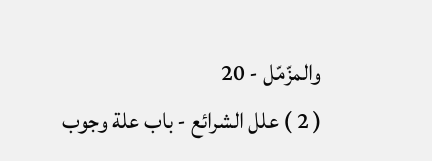والمزّمّل - 20
( 2 ) علل الشرائع - باب علة وجوب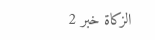الزكاة خبر 2